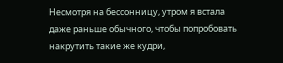Несмотря на бессонницу, утром я встала даже раньше обычного, чтобы попробовать накрутить такие же кудри,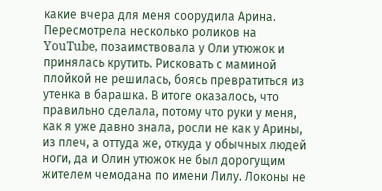какие вчера для меня соорудила Арина. Пересмотрела несколько роликов на YouTube, позаимствовала у Оли утюжок и принялась крутить. Рисковать с маминой плойкой не решилась, боясь превратиться из утенка в барашка. В итоге оказалось, что правильно сделала, потому что руки у меня, как я уже давно знала, росли не как у Арины, из плеч, а оттуда же, откуда у обычных людей ноги, да и Олин утюжок не был дорогущим жителем чемодана по имени Лилу. Локоны не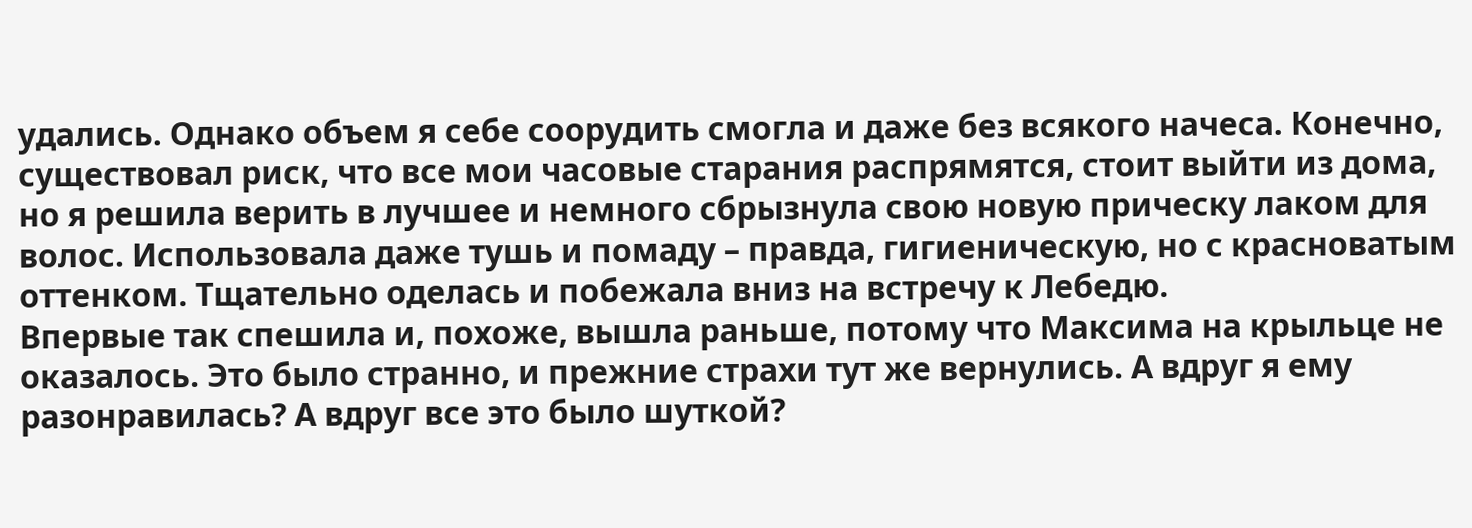удались. Однако объем я себе соорудить смогла и даже без всякого начеса. Конечно, существовал риск, что все мои часовые старания распрямятся, стоит выйти из дома, но я решила верить в лучшее и немного сбрызнула свою новую прическу лаком для волос. Использовала даже тушь и помаду – правда, гигиеническую, но с красноватым оттенком. Тщательно оделась и побежала вниз на встречу к Лебедю.
Впервые так спешила и, похоже, вышла раньше, потому что Максима на крыльце не оказалось. Это было странно, и прежние страхи тут же вернулись. А вдруг я ему разонравилась? А вдруг все это было шуткой?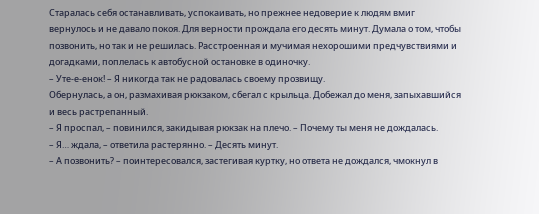Старалась себя останавливать, успокаивать, но прежнее недоверие к людям вмиг вернулось и не давало покоя. Для верности прождала его десять минут. Думала о том, чтобы позвонить, но так и не решилась. Расстроенная и мучимая нехорошими предчувствиями и догадками, поплелась к автобусной остановке в одиночку.
– Уте-е-енок! – Я никогда так не радовалась своему прозвищу.
Обернулась, а он, размахивая рюкзаком, сбегал с крыльца. Добежал до меня, запыхавшийся и весь растрепанный.
– Я проспал, – повинился, закидывая рюкзак на плечо. – Почему ты меня не дождалась.
– Я… ждала, – ответила растерянно. – Десять минут.
– А позвонить? – поинтересовался, застегивая куртку, но ответа не дождался, чмокнул в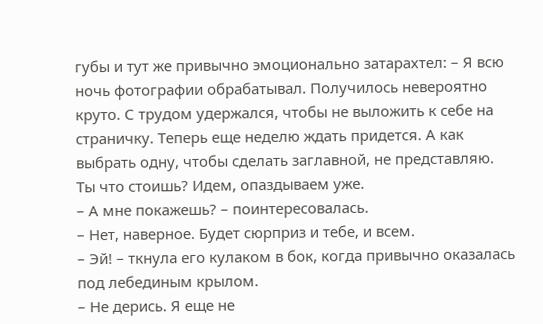губы и тут же привычно эмоционально затарахтел: – Я всю ночь фотографии обрабатывал. Получилось невероятно круто. С трудом удержался, чтобы не выложить к себе на страничку. Теперь еще неделю ждать придется. А как выбрать одну, чтобы сделать заглавной, не представляю. Ты что стоишь? Идем, опаздываем уже.
– А мне покажешь? – поинтересовалась.
– Нет, наверное. Будет сюрприз и тебе, и всем.
– Эй! – ткнула его кулаком в бок, когда привычно оказалась под лебединым крылом.
– Не дерись. Я еще не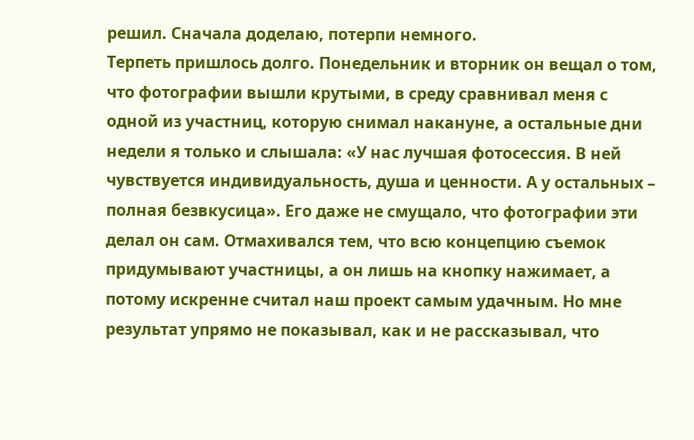решил. Сначала доделаю, потерпи немного.
Терпеть пришлось долго. Понедельник и вторник он вещал о том, что фотографии вышли крутыми, в среду сравнивал меня с одной из участниц, которую снимал накануне, а остальные дни недели я только и слышала: «У нас лучшая фотосессия. В ней чувствуется индивидуальность, душа и ценности. А у остальных – полная безвкусица». Его даже не смущало, что фотографии эти делал он сам. Отмахивался тем, что всю концепцию съемок придумывают участницы, а он лишь на кнопку нажимает, а потому искренне считал наш проект самым удачным. Но мне результат упрямо не показывал, как и не рассказывал, что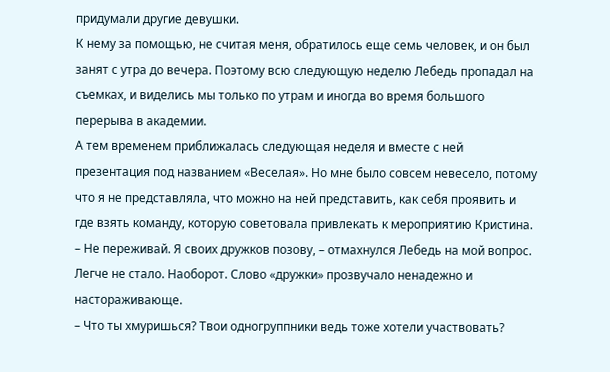придумали другие девушки.
К нему за помощью, не считая меня, обратилось еще семь человек, и он был занят с утра до вечера. Поэтому всю следующую неделю Лебедь пропадал на съемках, и виделись мы только по утрам и иногда во время большого перерыва в академии.
А тем временем приближалась следующая неделя и вместе с ней презентация под названием «Веселая». Но мне было совсем невесело, потому что я не представляла, что можно на ней представить, как себя проявить и где взять команду, которую советовала привлекать к мероприятию Кристина.
– Не переживай. Я своих дружков позову, – отмахнулся Лебедь на мой вопрос.
Легче не стало. Наоборот. Слово «дружки» прозвучало ненадежно и настораживающе.
– Что ты хмуришься? Твои одногруппники ведь тоже хотели участвовать?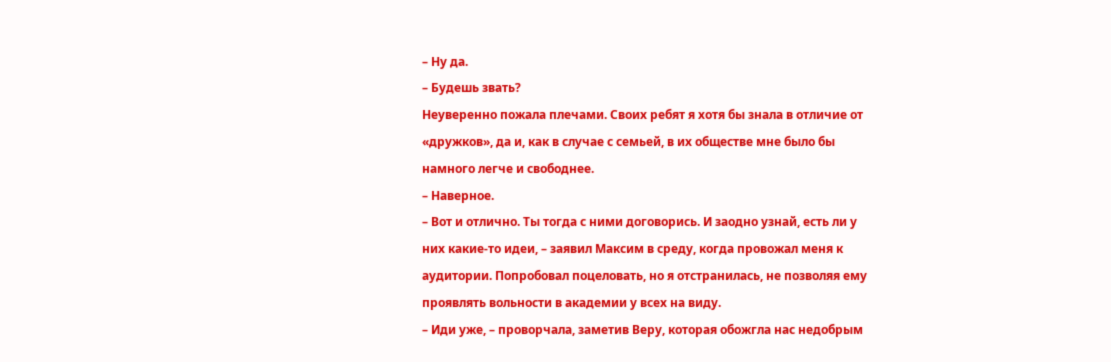– Ну да.
– Будешь звать?
Неуверенно пожала плечами. Своих ребят я хотя бы знала в отличие от «дружков», да и, как в случае с семьей, в их обществе мне было бы намного легче и свободнее.
– Наверное.
– Вот и отлично. Ты тогда с ними договорись. И заодно узнай, есть ли у них какие-то идеи, – заявил Максим в среду, когда провожал меня к аудитории. Попробовал поцеловать, но я отстранилась, не позволяя ему проявлять вольности в академии у всех на виду.
– Иди уже, – проворчала, заметив Веру, которая обожгла нас недобрым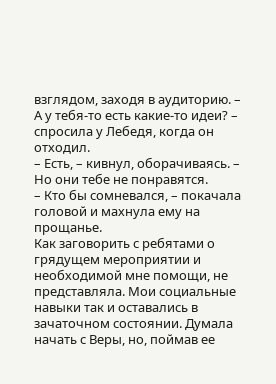взглядом, заходя в аудиторию. – А у тебя-то есть какие-то идеи? – спросила у Лебедя, когда он отходил.
– Есть, – кивнул, оборачиваясь. – Но они тебе не понравятся.
– Кто бы сомневался, – покачала головой и махнула ему на прощанье.
Как заговорить с ребятами о грядущем мероприятии и необходимой мне помощи, не представляла. Мои социальные навыки так и оставались в зачаточном состоянии. Думала начать с Веры, но, поймав ее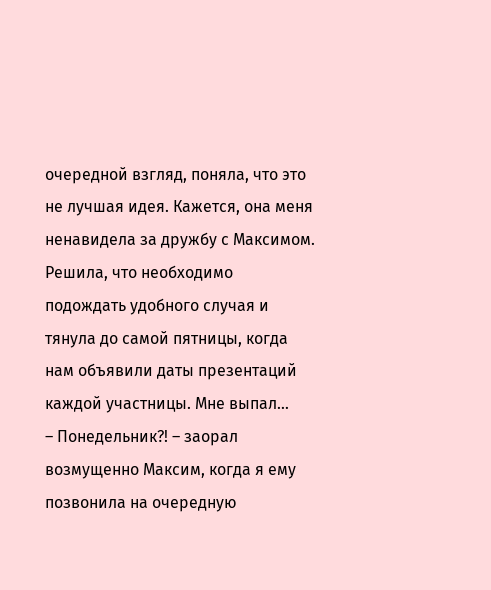очередной взгляд, поняла, что это не лучшая идея. Кажется, она меня ненавидела за дружбу с Максимом.
Решила, что необходимо подождать удобного случая и тянула до самой пятницы, когда нам объявили даты презентаций каждой участницы. Мне выпал…
– Понедельник?! – заорал возмущенно Максим, когда я ему позвонила на очередную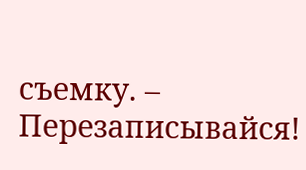съемку. – Перезаписывайся!